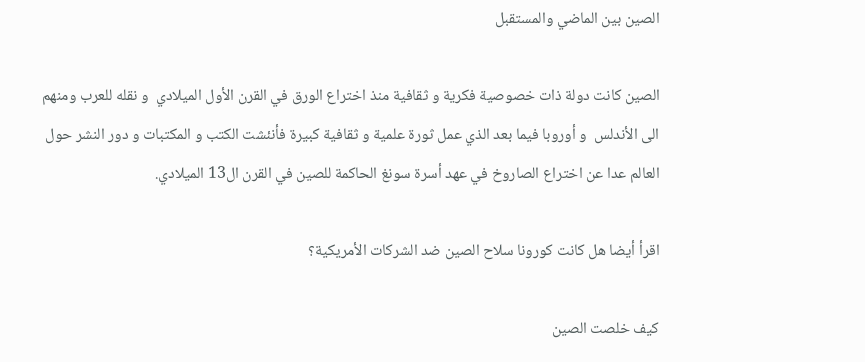الصين بين الماضي والمستقبل

الصين كانت دولة ذات خصوصية فكرية و ثقافية منذ اختراع الورق في القرن الأول الميلادي  و نقله للعرب ومنهم الى الأندلس  و أوروبا فيما بعد الذي عمل ثورة علمية و ثقافية كبيرة فأنئشت الكتب و المكتبات و دور النشر حول العالم عدا عن اختراع الصاروخ في عهد أسرة سونغ الحاكمة للصين في القرن ال13 الميلادي.

اقرأ أيضا هل كانت كورونا سلاح الصين ضد الشركات الأمريكية؟

كيف خلصت الصين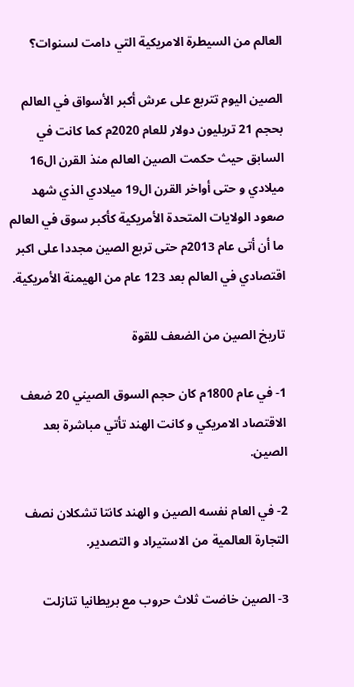العالم من السيطرة الامريكية التي دامت لسنوات؟

الصين اليوم تتربع على عرش أكبر الأسواق في العالم بحجم 21 تريليون دولار للعام 2020م كما كانت في السابق حيث حكمت الصين العالم منذ القرن ال16 ميلادي و حتى أواخر القرن ال19 ميلادي الذي شهد صعود الولايات المتحدة الأمريكية كأكبر سوق في العالم  ما أن أتى عام 2013م حتى تربع الصين مجددا على اكبر اقتصادي في العالم بعد 123 عام من الهيمنة الأمريكية.

تاريخ الصين من الضعف للقوة

1- في عام 1800م كان حجم السوق الصيني 20 ضعف الاقتصاد الامريكي و كانت الهند تأتي مباشرة بعد الصين.

2- في العام نفسه الصين و الهند كانتا تشكلان نصف التجارة العالمية من الاستيراد و التصدير.

3- الصين خاضت ثلاث حروب مع بريطانيا تنازلت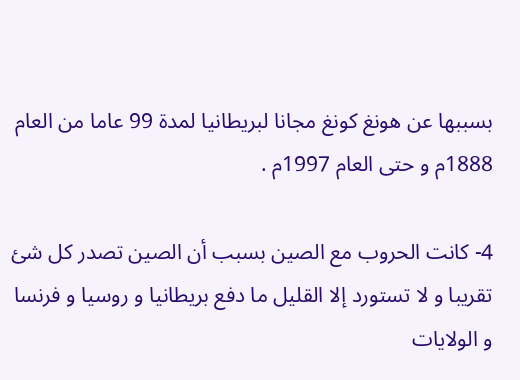بسببها عن هونغ كونغ مجانا لبريطانيا لمدة 99 عاما من العام 1888م و حتى العام 1997م .

4- كانت الحروب مع الصين بسبب أن الصين تصدر كل شئ تقريبا و لا تستورد إلا القليل ما دفع بريطانيا و روسيا و فرنسا و الولايات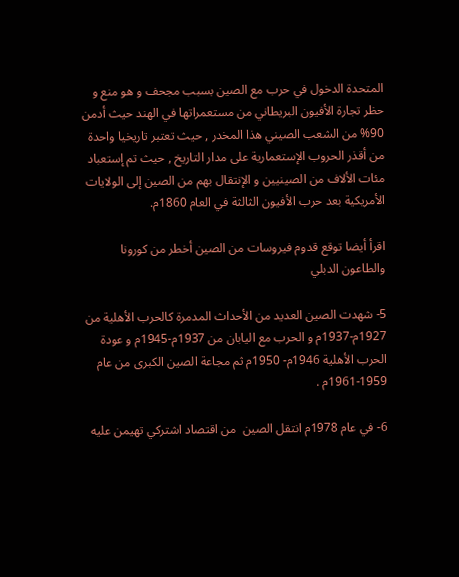المتحدة الدخول في حرب مع الصين بسبب مجحف و هو منع و حظر تجارة الأفيون البريطاني من مستعمراتها في الهند حيث أدمن 90% من الشعب الصيني هذا المخدر , حيث تعتبر تاريخيا واحدة من أقذر الحروب الإستعمارية على مدار التاريخ , حيث تم إستعباد مئات الألاف من الصينيين و الإنتقال بهم من الصين إلى الولايات الأمريكية بعد حرب الأفيون الثالثة في العام 1860م.

اقرأ أيضا توقع قدوم فيروسات من الصين أخطر من كورونا والطاعون الدبلي

5- شهدت الصين العديد من الأحداث المدمرة كالحرب الأهلية من 1927م-1937م و الحرب مع اليابان من 1937م-1945م و عودة الحرب الأهلية 1946م- 1950م ثم مجاعة الصين الكبرى من عام 1959-1961م .

6- في عام 1978م انتقل الصين  من اقتصاد اشتركي تهيمن عليه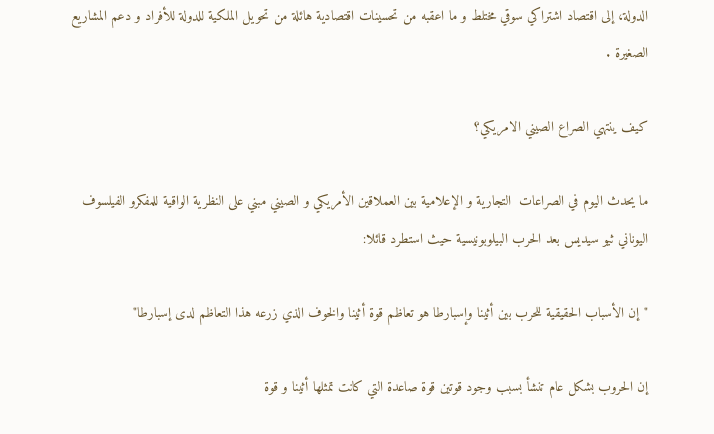الدولة، إلى اقتصاد اشتراكي سوقي مختلط و ما اعقبه من تحسينات اقتصادية هائلة من تحويل الملكية للدولة للأفراد و دعم المشاريع الصغيرة .

كيف ينتهي الصراع الصيني الامريكي؟

ما يحدث اليوم في الصراعات  التجارية و الإعلامية بين العملاقين الأمريكي و الصيني مبني على النظرية الواقية للمفكرو الفيلسوف اليوناني ثيو سيديس بعد الحرب البيلوبونيسية حيث استطرد قائلا:

"إن الأسباب الحقيقية للحرب بين أثينا وإسبارطا هو تعاظم قوة أثينا والخوف الذي زرعه هذا التعاظم لدى إسبارطا"

إن الحروب بشكل عام تنشأ بسبب وجود قوتين قوة صاعدة التي كانت تمثلها أثينا و قوة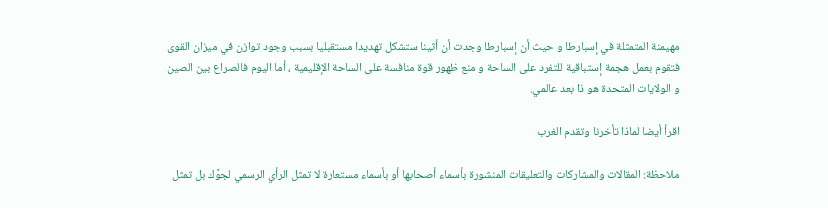مهيمنة المتمثلة في إسبارطا و حيث أن إسبارطا وجدت أن أثينا ستشكل تهديدا مستقبليا بسبب وجود توازن في ميزان القوى فتقوم بعمل هجمة إستباقية للتفرد على الساحة و منع ظهور قوة منافسة على الساحة الإقليمية ، أما اليوم فالصراع بين الصين و الولايات المتحدة هو ذا بعد عالمي.

اقرأ أيضا لماذا تأخرنا وتقدم الغرب

ملاحظة: المقالات والمشاركات والتعليقات المنشورة بأسماء أصحابها أو بأسماء مستعارة لا تمثل الرأي الرسمي لجوَّك بل تمثل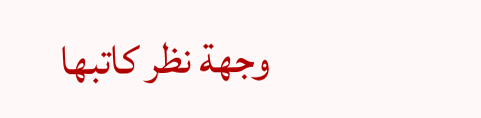وجهة نظر كاتبها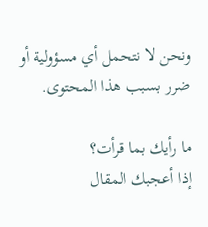ونحن لا نتحمل أي مسؤولية أو ضرر بسبب هذا المحتوى.

ما رأيك بما قرأت؟
إذا أعجبك المقال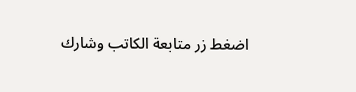اضغط زر متابعة الكاتب وشارك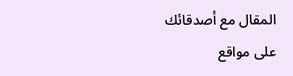المقال مع أصدقائك على مواقع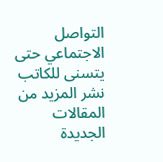التواصل الاجتماعي حتى يتسنى للكاتب نشر المزيد من المقالات الجديدة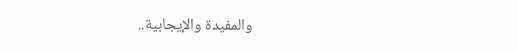والمفيدة والإيجابية..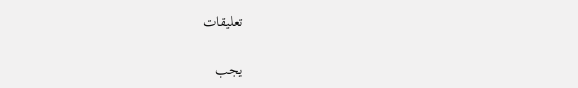تعليقات

يجب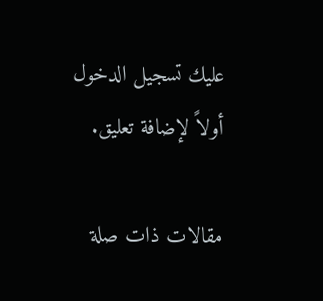عليك تسجيل الدخول أولاً لإضافة تعليق.

مقالات ذات صلة